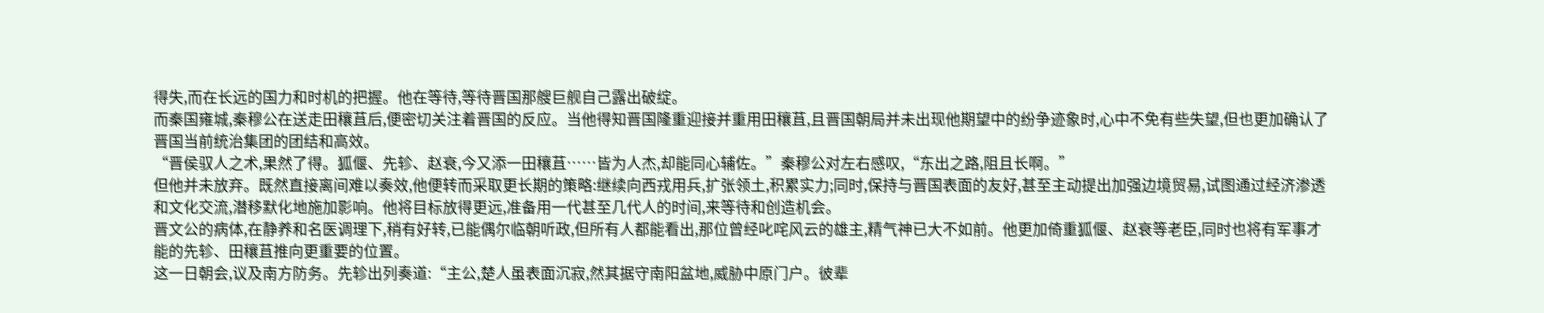得失,而在长远的国力和时机的把握。他在等待,等待晋国那艘巨舰自己露出破绽。
而秦国雍城,秦穆公在送走田穰苴后,便密切关注着晋国的反应。当他得知晋国隆重迎接并重用田穰苴,且晋国朝局并未出现他期望中的纷争迹象时,心中不免有些失望,但也更加确认了晋国当前统治集团的团结和高效。
“晋侯驭人之术,果然了得。狐偃、先轸、赵衰,今又添一田穰苴……皆为人杰,却能同心辅佐。”秦穆公对左右感叹,“东出之路,阻且长啊。”
但他并未放弃。既然直接离间难以奏效,他便转而采取更长期的策略:继续向西戎用兵,扩张领土,积累实力;同时,保持与晋国表面的友好,甚至主动提出加强边境贸易,试图通过经济渗透和文化交流,潜移默化地施加影响。他将目标放得更远,准备用一代甚至几代人的时间,来等待和创造机会。
晋文公的病体,在静养和名医调理下,稍有好转,已能偶尔临朝听政,但所有人都能看出,那位曾经叱咤风云的雄主,精气神已大不如前。他更加倚重狐偃、赵衰等老臣,同时也将有军事才能的先轸、田穰苴推向更重要的位置。
这一日朝会,议及南方防务。先轸出列奏道:“主公,楚人虽表面沉寂,然其据守南阳盆地,威胁中原门户。彼辈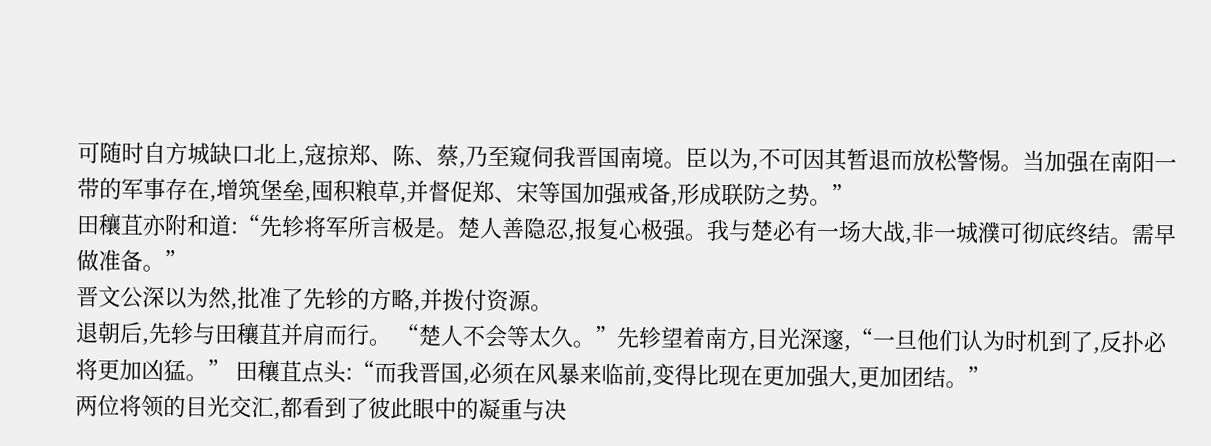可随时自方城缺口北上,寇掠郑、陈、蔡,乃至窥伺我晋国南境。臣以为,不可因其暂退而放松警惕。当加强在南阳一带的军事存在,增筑堡垒,囤积粮草,并督促郑、宋等国加强戒备,形成联防之势。”
田穰苴亦附和道:“先轸将军所言极是。楚人善隐忍,报复心极强。我与楚必有一场大战,非一城濮可彻底终结。需早做准备。”
晋文公深以为然,批准了先轸的方略,并拨付资源。
退朝后,先轸与田穰苴并肩而行。 “楚人不会等太久。”先轸望着南方,目光深邃,“一旦他们认为时机到了,反扑必将更加凶猛。” 田穰苴点头:“而我晋国,必须在风暴来临前,变得比现在更加强大,更加团结。”
两位将领的目光交汇,都看到了彼此眼中的凝重与决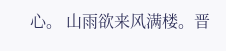心。 山雨欲来风满楼。晋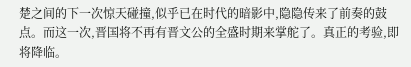楚之间的下一次惊天碰撞,似乎已在时代的暗影中,隐隐传来了前奏的鼓点。而这一次,晋国将不再有晋文公的全盛时期来掌舵了。真正的考验,即将降临。